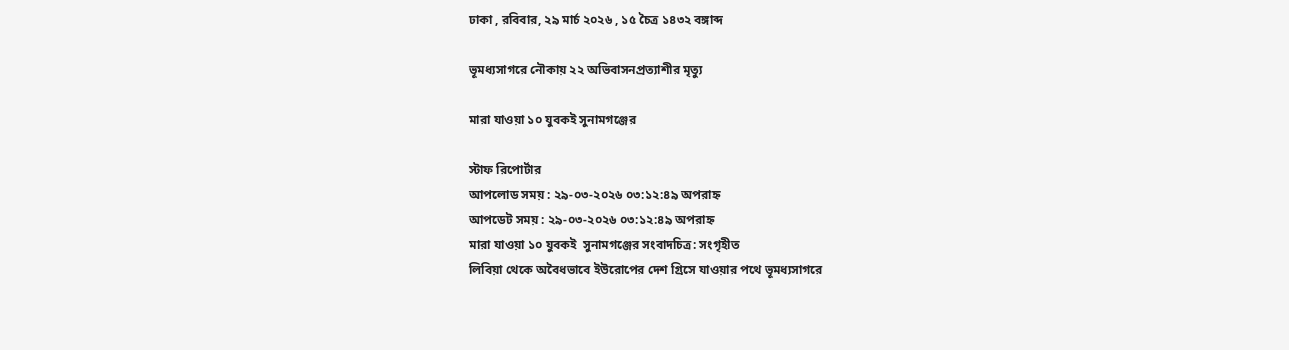ঢাকা , রবিবার, ২৯ মার্চ ২০২৬ , ১৫ চৈত্র ১৪৩২ বঙ্গাব্দ

ভূমধ্যসাগরে নৌকায় ২২ অভিবাসনপ্রত্যাশীর মৃত্যু

মারা যাওয়া ১০ যুবকই সুনামগঞ্জের

স্টাফ রিপোর্টার
আপলোড সময় : ২৯-০৩-২০২৬ ০৩:১২:৪৯ অপরাহ্ন
আপডেট সময় : ২৯-০৩-২০২৬ ০৩:১২:৪৯ অপরাহ্ন
মারা যাওয়া ১০ যুবকই  সুনামগঞ্জের সংবাদচিত্র: সংগৃহীত
লিবিয়া থেকে অবৈধভাবে ইউরোপের দেশ গ্রিসে যাওয়ার পথে ভূমধ্যসাগরে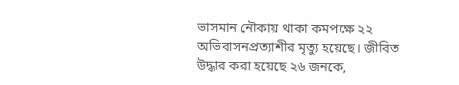ভাসমান নৌকায় থাকা কমপক্ষে ২২ অভিবাসনপ্রত্যাশীর মৃত্যু হয়েছে। জীবিত উদ্ধার করা হয়েছে ২৬ জনকে,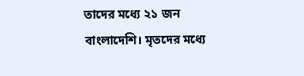তাদের মধ্যে ২১ জন বাংলাদেশি। মৃতদের মধ্যে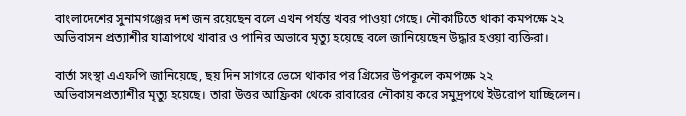বাংলাদেশের সুনামগঞ্জের দশ জন রয়েছেন বলে এখন পর্যন্ত খবর পাওয়া গেছে। নৌকাটিতে থাকা কমপক্ষে ২২ অভিবাসন প্রত্যাশীর যাত্রাপথে খাবার ও পানির অভাবে মৃত্যু হয়েছে বলে জানিয়েছেন উদ্ধার হওয়া ব্যক্তিরা।

বার্তা সংস্থা এএফপি জানিয়েছে, ছয় দিন সাগরে ভেসে থাকার পর গ্রিসের উপকূলে কমপক্ষে ২২ অভিবাসনপ্রত্যাশীর মৃত্যু হয়েছে। তারা উত্তর আফ্রিকা থেকে রাবারের নৌকায় করে সমুদ্রপথে ইউরোপ যাচ্ছিলেন।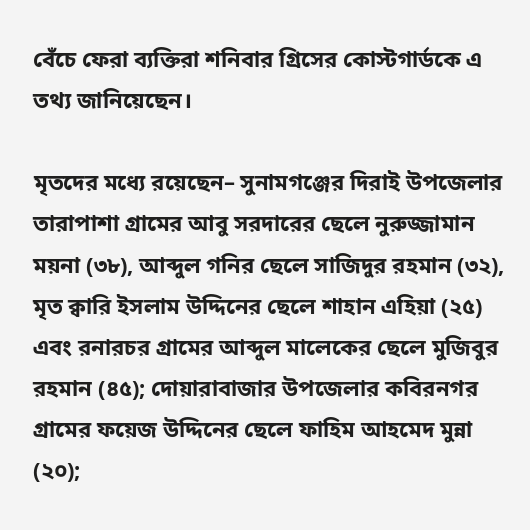বেঁচে ফেরা ব্যক্তিরা শনিবার গ্রিসের কোস্টগার্ডকে এ তথ্য জানিয়েছেন।

মৃতদের মধ্যে রয়েছেন– সুনামগঞ্জের দিরাই উপজেলার তারাপাশা গ্রামের আবু সরদারের ছেলে নুরুজ্জামান ময়না (৩৮), আব্দুল গনির ছেলে সাজিদুর রহমান (৩২), মৃত ক্বারি ইসলাম উদ্দিনের ছেলে শাহান এহিয়া (২৫) এবং রনারচর গ্রামের আব্দুল মালেকের ছেলে মুজিবুর রহমান (৪৫); দোয়ারাবাজার উপজেলার কবিরনগর গ্রামের ফয়েজ উদ্দিনের ছেলে ফাহিম আহমেদ মুন্না (২০);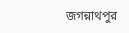জগন্নাথপুর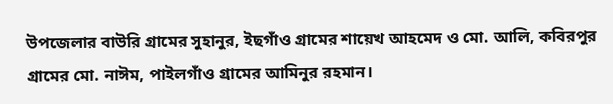উপজেলার বাউরি গ্রামের সুহানুর, ইছগাঁও গ্রামের শায়েখ আহমেদ ও মো. আলি, কবিরপুর গ্রামের মো. নাঈম, পাইলগাঁও গ্রামের আমিনুর রহমান।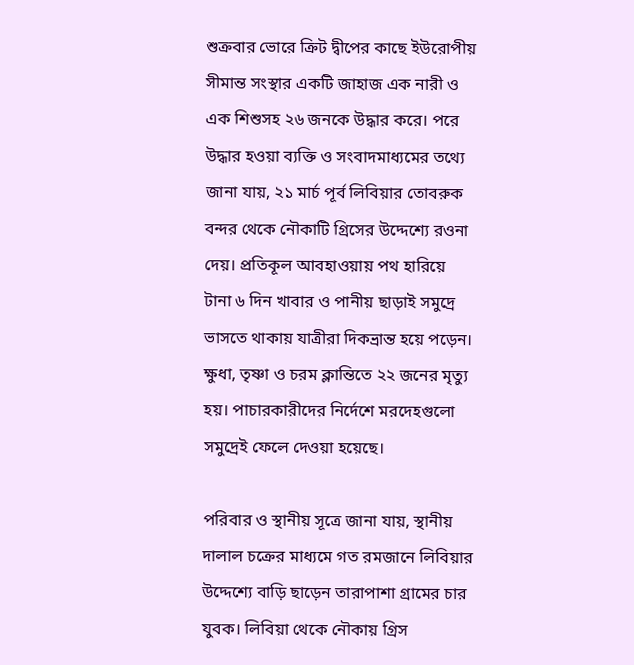শুক্রবার ভোরে ক্রিট দ্বীপের কাছে ইউরোপীয় সীমান্ত সংস্থার একটি জাহাজ এক নারী ও এক শিশুসহ ২৬ জনকে উদ্ধার করে। পরে উদ্ধার হওয়া ব্যক্তি ও সংবাদমাধ্যমের তথ্যে জানা যায়, ২১ মার্চ পূর্ব লিবিয়ার তোবরুক বন্দর থেকে নৌকাটি গ্রিসের উদ্দেশ্যে রওনা দেয়। প্রতিকূল আবহাওয়ায় পথ হারিয়ে টানা ৬ দিন খাবার ও পানীয় ছাড়াই সমুদ্রে ভাসতে থাকায় যাত্রীরা দিকভ্রান্ত হয়ে পড়েন। ক্ষুধা, তৃষ্ণা ও চরম ক্লান্তিতে ২২ জনের মৃত্যু হয়। পাচারকারীদের নির্দেশে মরদেহগুলো সমুদ্রেই ফেলে দেওয়া হয়েছে।

পরিবার ও স্থানীয় সূত্রে জানা যায়, স্থানীয় দালাল চক্রের মাধ্যমে গত রমজানে লিবিয়ার উদ্দেশ্যে বাড়ি ছাড়েন তারাপাশা গ্রামের চার যুবক। লিবিয়া থেকে নৌকায় গ্রিস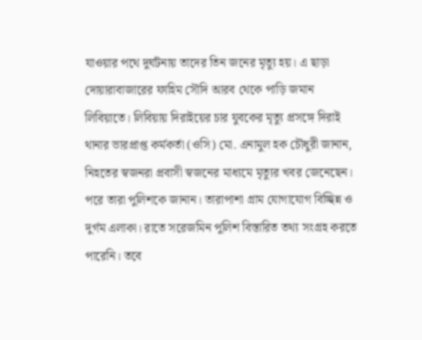যাওয়ার পথে দুর্ঘটনায় তাদের তিন জনের মৃত্যু হয়। এ ছাড়া দোয়ারাবাজারের ফাহিম সৌদি আরব থেকে পাড়ি জমান লিবিয়াতে। লিবিয়ায় দিরাইয়ের চার যুবকের মৃত্যু প্রসঙ্গে দিরাই থানার ভারপ্রাপ্ত কর্মকর্তা (ওসি) মো. এনামুল হক চৌধুরী জানান, নিহতের স্বজনরা প্রবাসী স্বজনের মাধ্যমে মৃত্যুর খবর জেনেছেন। পরে তারা পুলিশকে জানান। তারাপাশা গ্রাম যোগাযোগ বিচ্ছিন্ন ও দুর্গম এলাকা। রাতে সরেজমিন পুলিশ বিস্তারিত তথ্য সংগ্রহ করতে পারেনি। তবে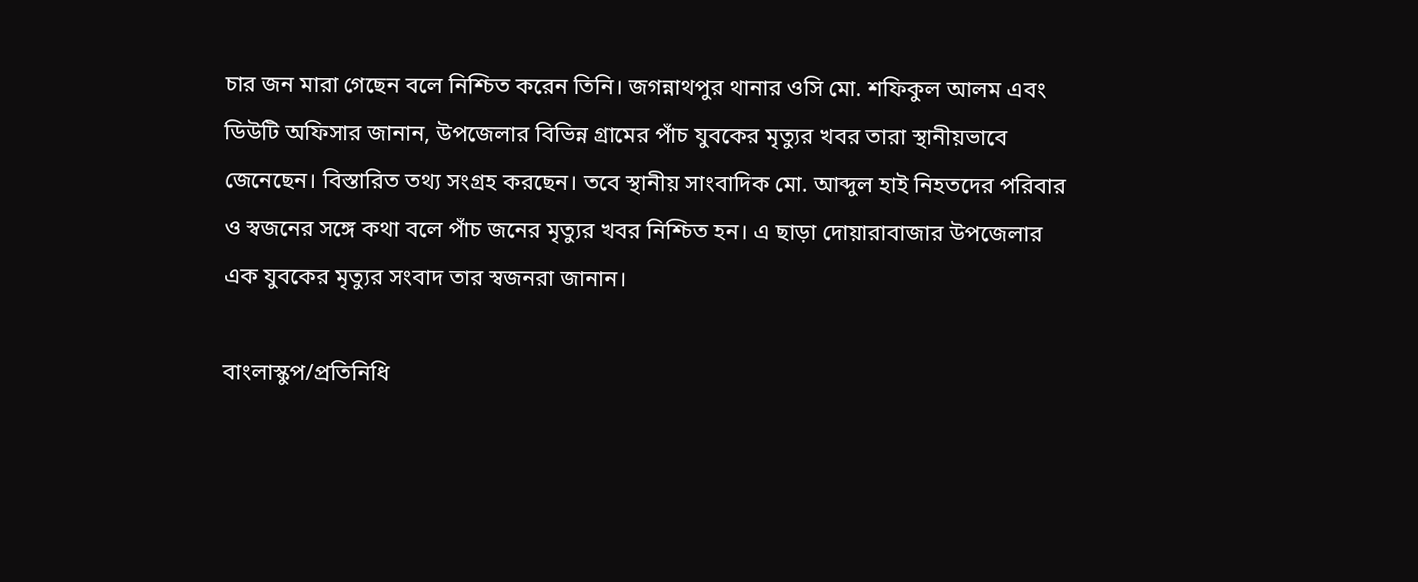চার জন মারা গেছেন বলে নিশ্চিত করেন তিনি। জগন্নাথপুর থানার ওসি মো. শফিকুল আলম এবং ডিউটি অফিসার জানান, উপজেলার বিভিন্ন গ্রামের পাঁচ যুবকের মৃত্যুর খবর তারা স্থানীয়ভাবে জেনেছেন। বিস্তারিত তথ্য সংগ্রহ করছেন। তবে স্থানীয় সাংবাদিক মো. আব্দুল হাই নিহতদের পরিবার ও স্বজনের সঙ্গে কথা বলে পাঁচ জনের মৃত্যুর খবর নিশ্চিত হন। এ ছাড়া দোয়ারাবাজার উপজেলার এক যুবকের মৃত্যুর সংবাদ তার স্বজনরা জানান।

বাংলাস্কুপ/প্রতিনিধি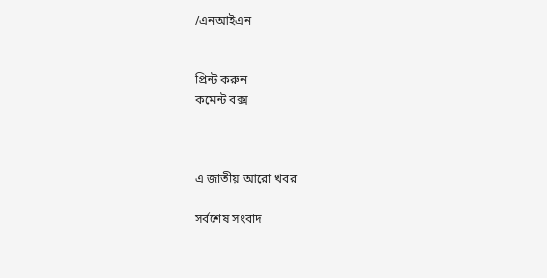/এনআইএন


প্রিন্ট করুন
কমেন্ট বক্স



এ জাতীয় আরো খবর

সর্বশেষ সংবাদ